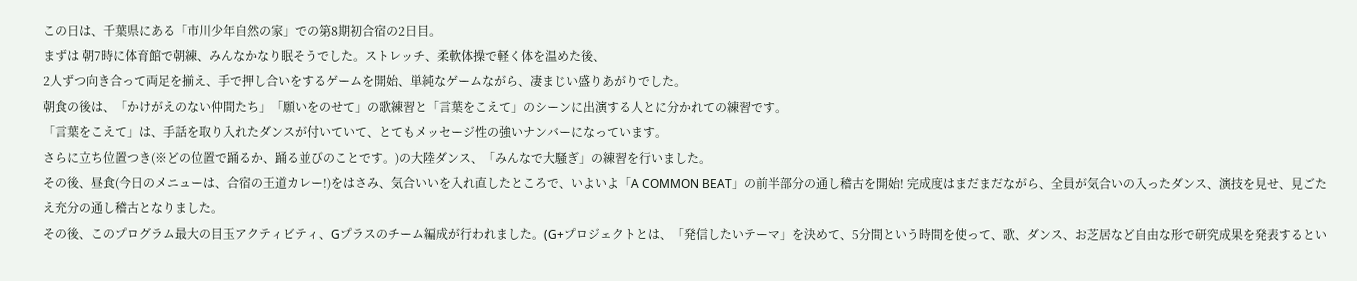この日は、千葉県にある「市川少年自然の家」での第8期初合宿の2日目。
まずは 朝7時に体育館で朝練、みんなかなり眠そうでした。ストレッチ、柔軟体操で軽く体を温めた後、
2人ずつ向き合って両足を揃え、手で押し合いをするゲームを開始、単純なゲームながら、凄まじい盛りあがりでした。
朝食の後は、「かけがえのない仲間たち」「願いをのせて」の歌練習と「言葉をこえて」のシーンに出演する人とに分かれての練習です。
「言葉をこえて」は、手話を取り入れたダンスが付いていて、とてもメッセージ性の強いナンバーになっています。
さらに立ち位置つき(※どの位置で踊るか、踊る並びのことです。)の大陸ダンス、「みんなで大騒ぎ」の練習を行いました。
その後、昼食(今日のメニューは、合宿の王道カレー!)をはさみ、気合いいを入れ直したところで、いよいよ「A COMMON BEAT」の前半部分の通し稽古を開始! 完成度はまだまだながら、全員が気合いの入ったダンス、演技を見せ、見ごたえ充分の通し稽古となりました。
その後、このプログラム最大の目玉アクティビティ、Gプラスのチーム編成が行われました。(G+プロジェクトとは、「発信したいテーマ」を決めて、5分間という時間を使って、歌、ダンス、お芝居など自由な形で研究成果を発表するとい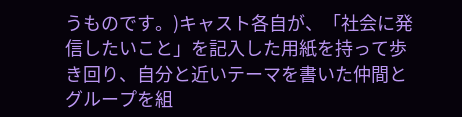うものです。)キャスト各自が、「社会に発信したいこと」を記入した用紙を持って歩き回り、自分と近いテーマを書いた仲間とグループを組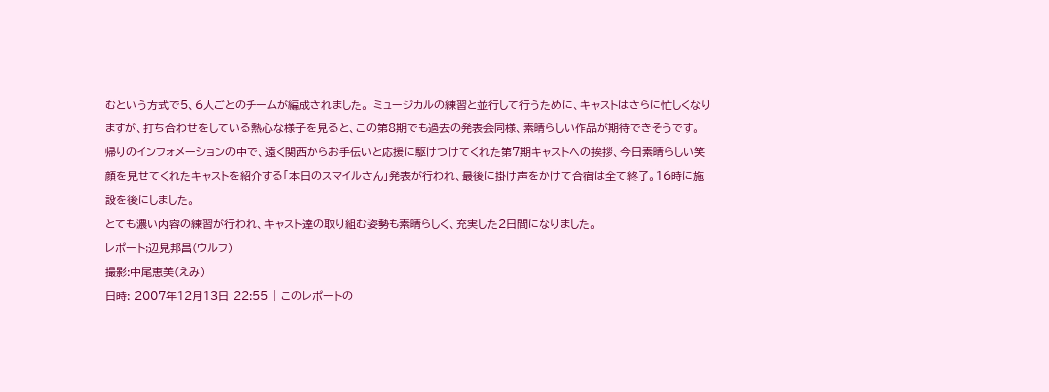むという方式で5、6人ごとのチームが編成されました。 ミュージカルの練習と並行して行うために、キャストはさらに忙しくなりますが、打ち合わせをしている熱心な様子を見ると、この第8期でも過去の発表会同様、素晴らしい作品が期待できそうです。
帰りのインフォメーションの中で、遠く関西からお手伝いと応援に駆けつけてくれた第7期キャストへの挨拶、今日素晴らしい笑顔を見せてくれたキャストを紹介する「本日のスマイルさん」発表が行われ、最後に掛け声をかけて合宿は全て終了。16時に施設を後にしました。
とても濃い内容の練習が行われ、キャスト達の取り組む姿勢も素晴らしく、充実した2日間になりました。
レポート;辺見邦昌(ウルフ)
撮影:中尾恵美(えみ)
日時: 2007年12月13日 22:55 | このレポートの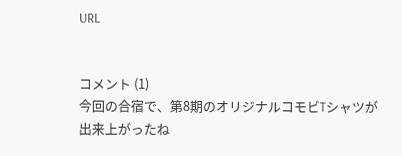URL


コメント (1)
今回の合宿で、第8期のオリジナルコモビTシャツが出来上がったね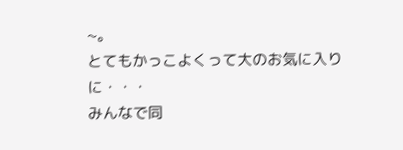~。
とてもかっこよくって大のお気に入りに・・・
みんなで同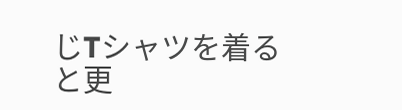じTシャツを着ると更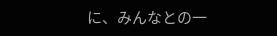に、みんなとの一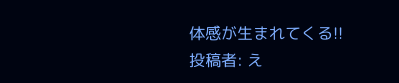体感が生まれてくる!!
投稿者: え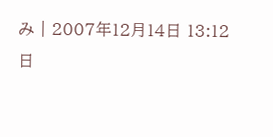み | 2007年12月14日 13:12
日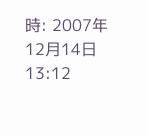時: 2007年12月14日 13:12